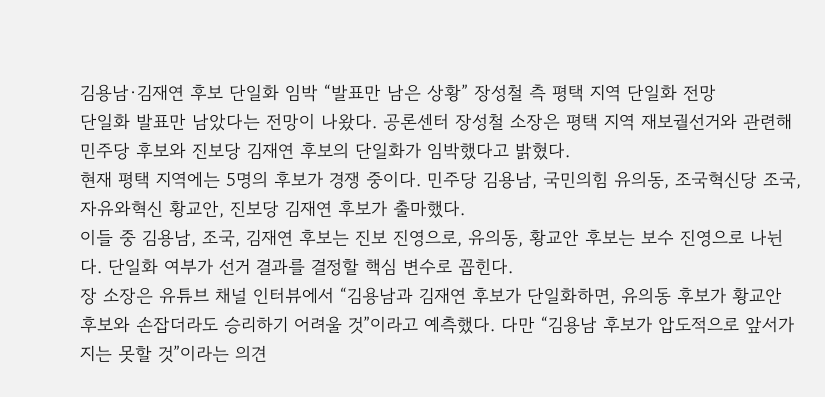김용남·김재연 후보 단일화 임박 “발표만 남은 상황” 장성철 측 평택 지역 단일화 전망
단일화 발표만 남았다는 전망이 나왔다. 공론센터 장성철 소장은 평택 지역 재보궐선거와 관련해 민주당 후보와 진보당 김재연 후보의 단일화가 임박했다고 밝혔다.
현재 평택 지역에는 5명의 후보가 경쟁 중이다. 민주당 김용남, 국민의힘 유의동, 조국혁신당 조국, 자유와혁신 황교안, 진보당 김재연 후보가 출마했다.
이들 중 김용남, 조국, 김재연 후보는 진보 진영으로, 유의동, 황교안 후보는 보수 진영으로 나뉜다. 단일화 여부가 선거 결과를 결정할 핵심 변수로 꼽힌다.
장 소장은 유튜브 채널 인터뷰에서 “김용남과 김재연 후보가 단일화하면, 유의동 후보가 황교안 후보와 손잡더라도 승리하기 어려울 것”이라고 예측했다. 다만 “김용남 후보가 압도적으로 앞서가지는 못할 것”이라는 의견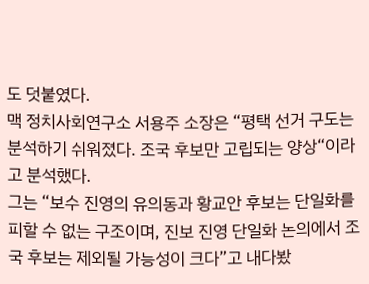도 덧붙였다.
맥 정치사회연구소 서용주 소장은 “평택 선거 구도는 분석하기 쉬워졌다. 조국 후보만 고립되는 양상“이라고 분석했다.
그는 “보수 진영의 유의동과 황교안 후보는 단일화를 피할 수 없는 구조이며, 진보 진영 단일화 논의에서 조국 후보는 제외될 가능성이 크다”고 내다봤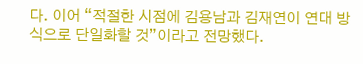다. 이어 “적절한 시점에 김용남과 김재연이 연대 방식으로 단일화할 것”이라고 전망했다.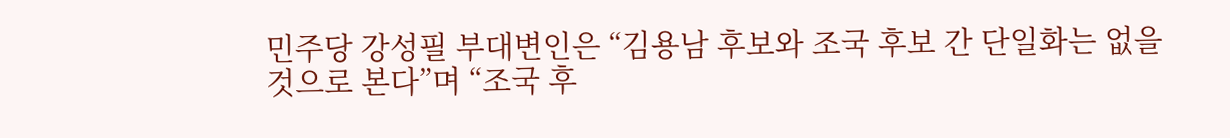민주당 강성필 부대변인은 “김용남 후보와 조국 후보 간 단일화는 없을 것으로 본다”며 “조국 후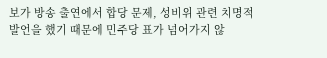보가 방송 출연에서 합당 문제, 성비위 관련 치명적 발언을 했기 때문에 민주당 표가 넘어가지 않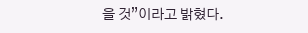을 것”이라고 밝혔다.